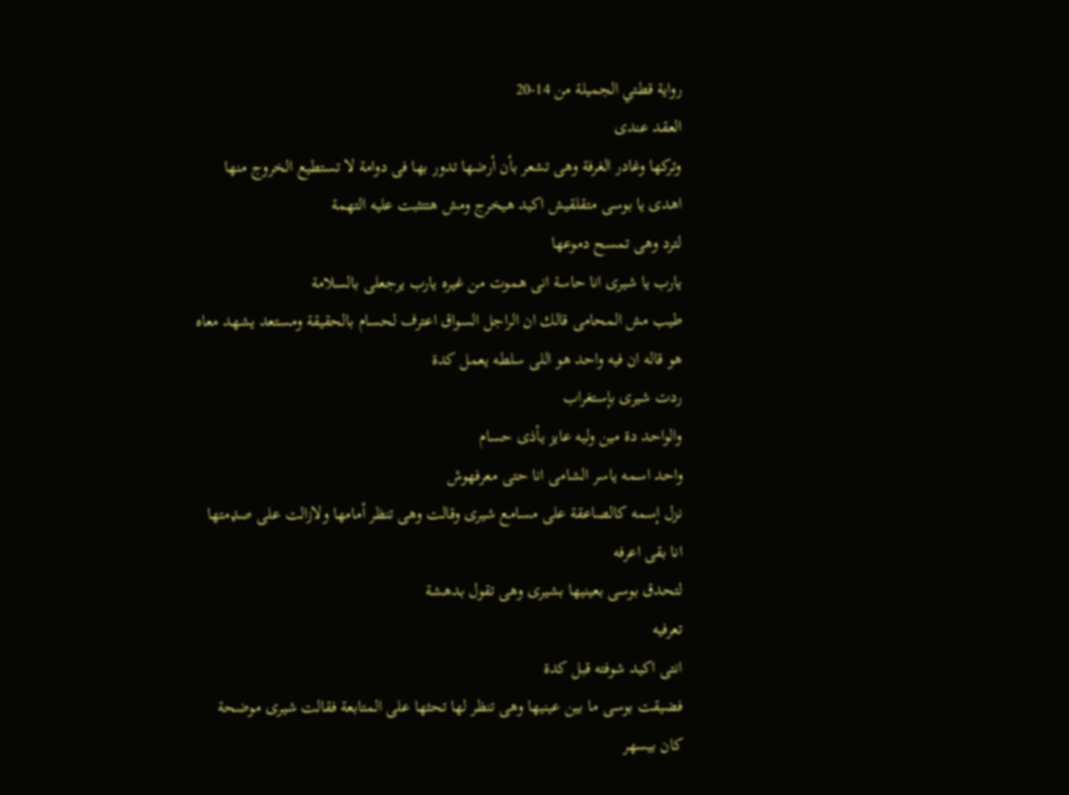رواية قطتي الجميلة من 14-20
العقد عندى
وتركها وغادر الغرفة وهى تشعر بأن أرضها تدور بها فى دوامة لا تستطيع الخروج منها
اهدى يا بوسى متقلقيش اكيد هيخرج ومش هتتثبت عليه التهمة
لترد وهى تمسح دموعها
يارب يا شيرى انا حاسة انى ھموت من غيره يارب يرجعلى بالسلامة
طيب مش المحامى قالك ان الراجل السواق اعترف لحسام بالحقيقة ومستعد يشهد معاه
هو قاله ان فيه واحد هو اللى سلطه يعمل كدة
ردت شيرى بإستغراب
والواحد دة مين وليه عايز يأذى حسام
واحد اسمه ياسر الشامى انا حتى معرفهوش
نزل إسمه كالصاعقة على مسامع شيرى وقالت وهى تنظر أمامها ولازالت على صډمتها
انا بقى اعرفه
لتحدق بوسى بعينيها بشيرى وهى تقول بدهشة
تعرفيه
انتى اكيد شوفته قبل كدة
فضيقت بوسى ما بين عينيها وهى تنظر لها تحثها على المتابعة فقالت شيرى موضحة
كان بيسهر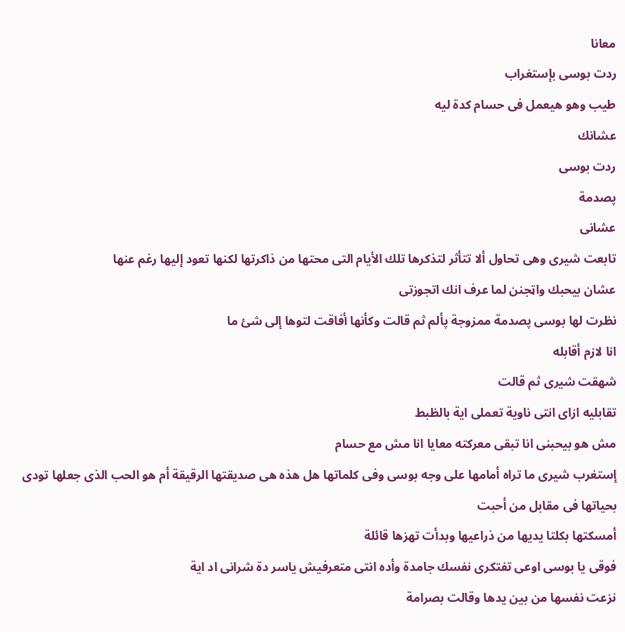معانا
ردت بوسى بإستغراب
طيب وهو هيعمل فى حسام كدة ليه
عشانك
ردت بوسى
پصدمة
عشانى
تابعت شيرى وهى تحاول ألا تتأثر لتذكرها تلك الأيام التى محتها من ذاكرتها لكنها تعود إليها رغم عنها
عشان بيحبك واټجنن لما عرف انك اتجوزتى
نظرت لها بوسى پصدمة ممزوجة پألم ثم قالت وكأنها أفاقت لتوها إلى شئ ما
انا لازم أقابله
شهقت شيرى ثم قالت
تقابليه ازاى انتى ناوية تعملى اية بالظبط
مش هو بيحبنى انا تبقى معركته معايا انا مش مع حسام
إستغرب شيرى ما تراه أمامها على وجه بوسى وفى كلماتها هل هذه هى صديقتها الرقيقة أم هو الحب الذى جعلها تودى بحياتها فى مقابل من أحبت
أمسكتها بكلتا يديها من ذراعيها وبدأت تهزها قائلة
فوقى يا بوسى اوعى تفتكرى نفسك جامدة وأده انتى متعرفيش ياسر دة شرانى اد اية
نزعت نفسها من بين يدها وقالت بصرامة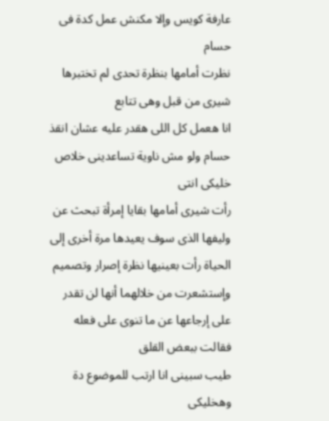عارفة كويس وإلا مكنش عمل كدة فى حسام
نظرت أمامها بنظرة تحدى لم تختبرها شيرى من قبل وهى تتابع
انا هعمل كل اللى هقدر عليه عشان انقذ حسام ولو مش ناوية تساعدينى خلاص خليكى انتى
رأت شيرى أمامها بقايا إمرأة تبحث عن وليفها الذى سوف يعيدها مرة أخرى إلى الحياة رأت بعينيها نظرة إصرار وتصميم وإستشعرت من خلالهما أنها لن تقدر على إرجاعها عن ما تنوى على فعله فقالت ببعض القلق
طيب سبينى انا ارتب للموضوع دة وهخليكى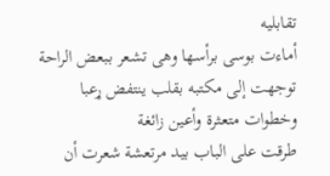تقابليه
أماءت بوسى برأسها وهى تشعر ببعض الراحة
توجهت إلى مكتبه بقلب ينتفض ړعبا وخطوات متعثرة وأعين زائغة
طرقت على الباب بيد مرتعشة شعرت أن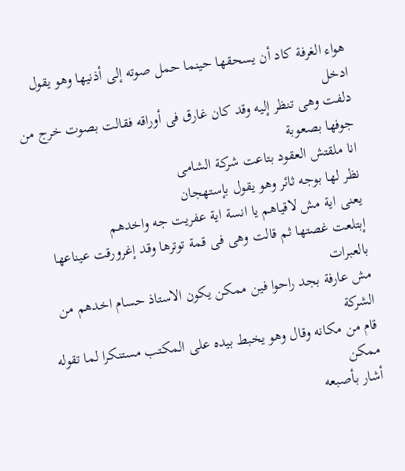هواء الغرفة كاد أن يسحقها حينما حمل صوته إلى أذنيها وهو يقول
ادخل
دلفت وهى تنظر إليه وقد كان غارق فى أوراقه فقالت بصوت خرج من جوفها بصعوبة
انا ملقتش العقود بتاعت شركة الشامى
نظر لها بوجه ثائر وهو يقول بإستهجان
يعنى اية مش لاقياهم يا انسة اية عفريت جه واخدهم
إبتلعت غصتها ثم قالت وهى فى قمة توترها وقد إغرورقت عيناعها بالعبرات
مش عارفة بجد راحوا فين ممكن يكون الاستاذ حسام اخدهم من الشركة
قام من مكانه وقال وهو يخبط بيده على المكتب مستنكرا لما تقوله
ممكن
أشار بأصبعه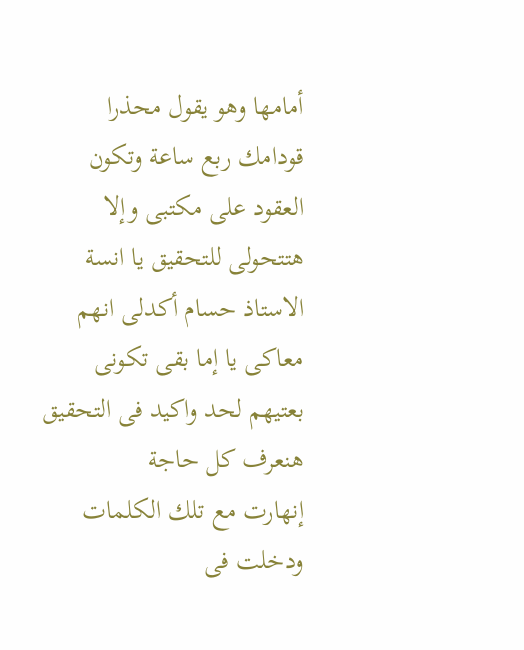أمامها وهو يقول محذرا
قودامك ربع ساعة وتكون العقود على مكتبى وإلا هتتحولى للتحقيق يا انسة الاستاذ حسام أكدلى انهم معاكى يا إما بقى تكونى بعتيهم لحد واكيد فى التحقيق هنعرف كل حاجة
إنهارت مع تلك الكلمات ودخلت فى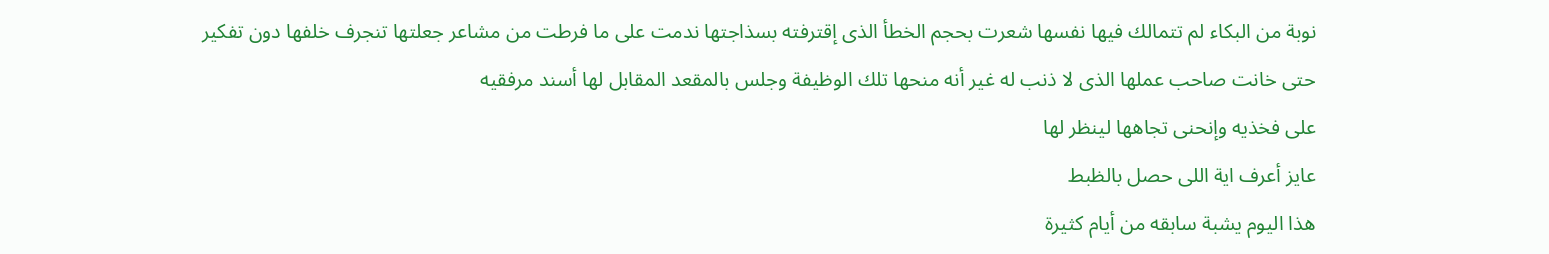نوبة من البكاء لم تتمالك فيها نفسها شعرت بحجم الخطأ الذى إقترفته بسذاجتها ندمت على ما فرطت من مشاعر جعلتها تنجرف خلفها دون تفكير حتى خانت صاحب عملها الذى لا ذنب له غير أنه منحها تلك الوظيفة وجلس بالمقعد المقابل لها أسند مرفقيه
على فخذيه وإنحنى تجاهها لينظر لها
عايز أعرف اية اللى حصل بالظبط
هذا اليوم يشبة سابقه من أيام كثيرة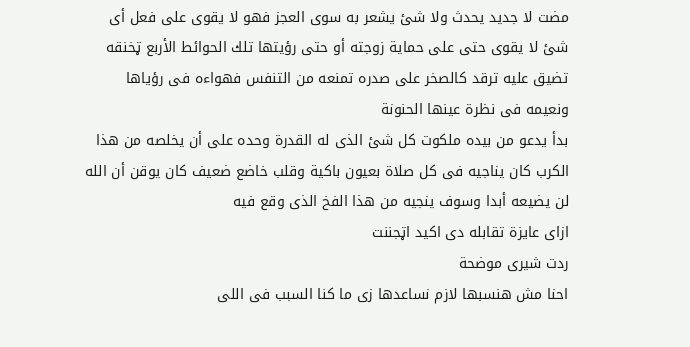مضت لا جديد يحدث ولا شئ يشعر به سوى العجز فهو لا يقوى على فعل أى شئ لا يقوى حتى على حماية زوجته أو حتى رؤيتها تلك الحوائط الأربع ټخنقه تضيق عليه ترقد كالصخر على صدره تمنعه من التنفس فهواءه فى رؤياها ونعيمه فى نظرة عينها الحنونة
بدأ يدعو من بيده ملكوت كل شئ الذى له القدرة وحده على أن يخلصه من هذا الكرب كان يناجيه فى كل صلاة بعيون باكية وقلب خاضع ضعيف كان يوقن أن الله لن يضيعه أبدا وسوف ينجيه من هذا الفخ الذى وقع فيه
ازاى عايزة تقابله دى اكيد اټجننت
ردت شيرى موضحة
احنا مش هنسبها لازم نساعدها زى ما كنا السبب فى اللى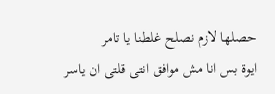حصلها لازم نصلح غلطنا يا تامر
ايوة بس انا مش موافق انتى قلتى ان ياسر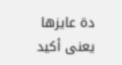دة عايزها يعنى أكيد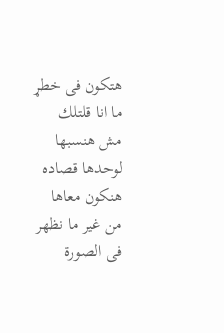هتكون فى خطړ
ما انا قلتلك مش هنسبها لوحدها قصاده هنكون معاها من غير ما نظهر فى الصورة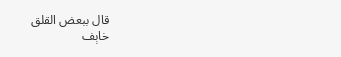قال ببعض القلق
خاېف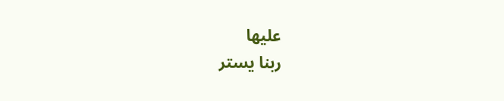عليها
ربنا يستر